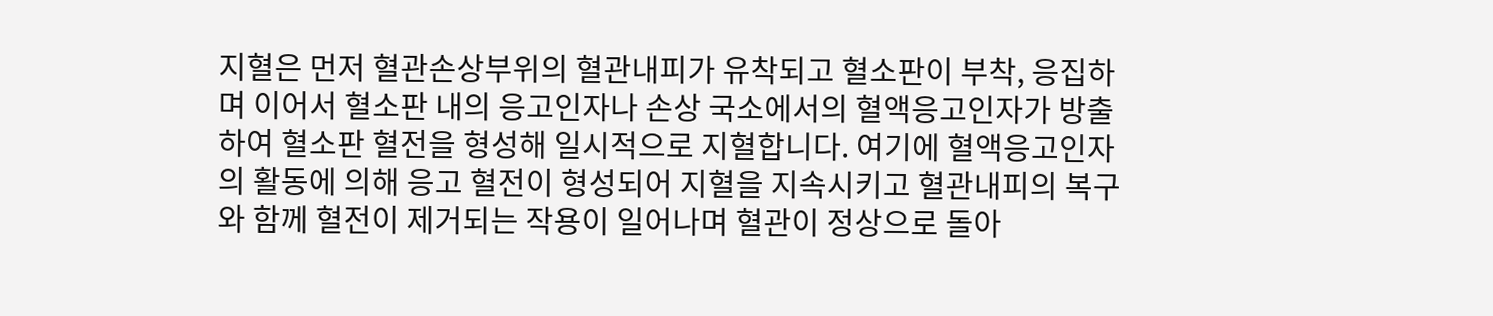지혈은 먼저 혈관손상부위의 혈관내피가 유착되고 혈소판이 부착, 응집하며 이어서 혈소판 내의 응고인자나 손상 국소에서의 혈액응고인자가 방출하여 혈소판 혈전을 형성해 일시적으로 지혈합니다. 여기에 혈액응고인자의 활동에 의해 응고 혈전이 형성되어 지혈을 지속시키고 혈관내피의 복구와 함께 혈전이 제거되는 작용이 일어나며 혈관이 정상으로 돌아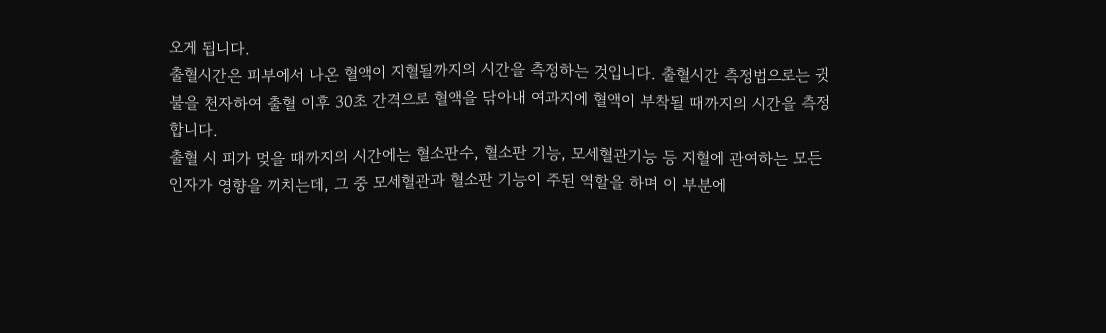오게 됩니다.
출혈시간은 피부에서 나온 혈액이 지혈될까지의 시간을 측정하는 것입니다. 출혈시간 측정법으로는 귓불을 천자하여 출혈 이후 30초 간격으로 혈액을 닦아내 여과지에 혈액이 부착될 때까지의 시간을 측정합니다.
출혈 시 피가 멎을 때까지의 시간에는 혈소판수, 혈소판 기능, 모세혈관기능 등 지혈에 관여하는 모든 인자가 영향을 끼치는데, 그 중 모세혈관과 혈소판 기능이 주된 역할을 하며 이 부분에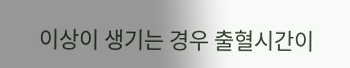이상이 생기는 경우 출혈시간이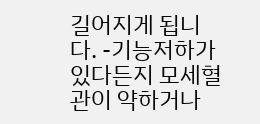길어지게 됩니다. -기능저하가 있다든지 모세혈관이 약하거나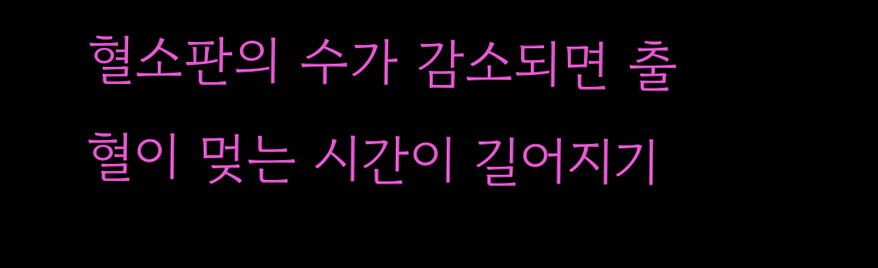혈소판의 수가 감소되면 출혈이 멎는 시간이 길어지기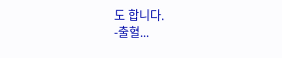도 합니다.
-출혈...